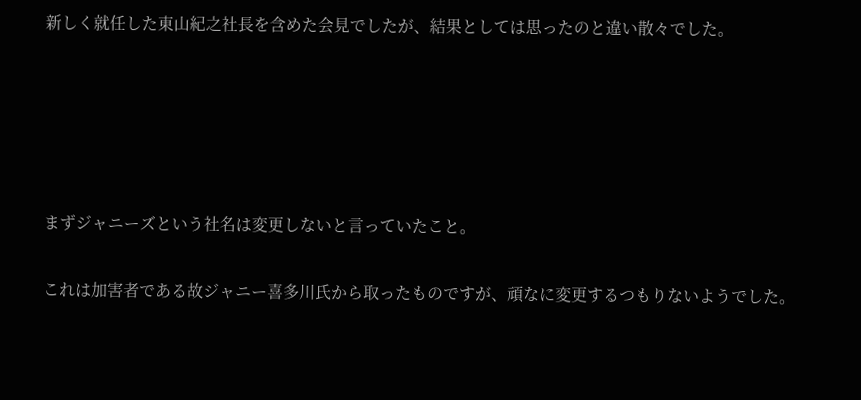新しく就任した東山紀之社長を含めた会見でしたが、結果としては思ったのと違い散々でした。





まずジャニーズという社名は変更しないと言っていたこと。

これは加害者である故ジャニー喜多川氏から取ったものですが、頑なに変更するつもりないようでした。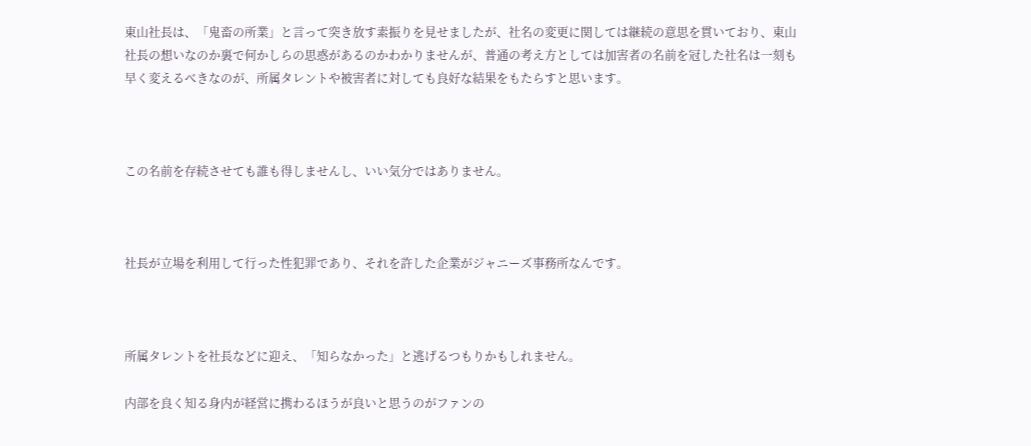東山社長は、「鬼畜の所業」と言って突き放す素振りを見せましたが、社名の変更に関しては継続の意思を貫いており、東山社長の想いなのか裏で何かしらの思惑があるのかわかりませんが、普通の考え方としては加害者の名前を冠した社名は一刻も早く変えるべきなのが、所属タレントや被害者に対しても良好な結果をもたらすと思います。



この名前を存続させても誰も得しませんし、いい気分ではありません。



社長が立場を利用して行った性犯罪であり、それを許した企業がジャニーズ事務所なんです。



所属タレントを社長などに迎え、「知らなかった」と逃げるつもりかもしれません。

内部を良く知る身内が経営に携わるほうが良いと思うのがファンの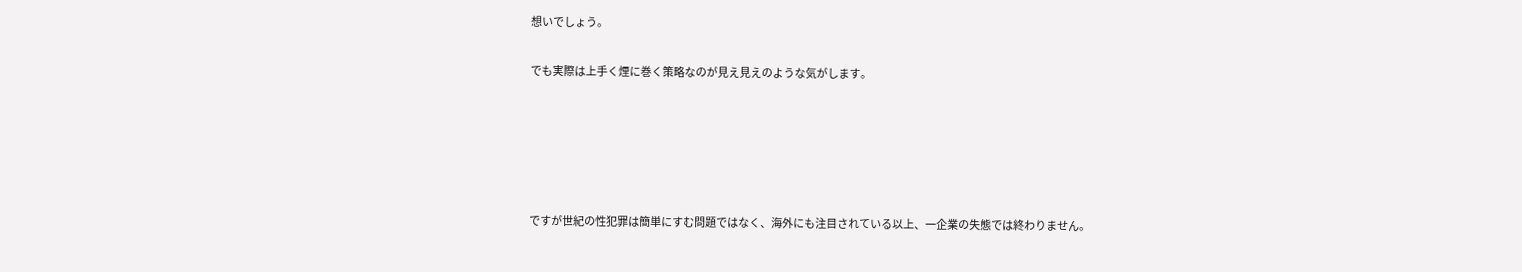想いでしょう。

でも実際は上手く煙に巻く策略なのが見え見えのような気がします。





ですが世紀の性犯罪は簡単にすむ問題ではなく、海外にも注目されている以上、一企業の失態では終わりません。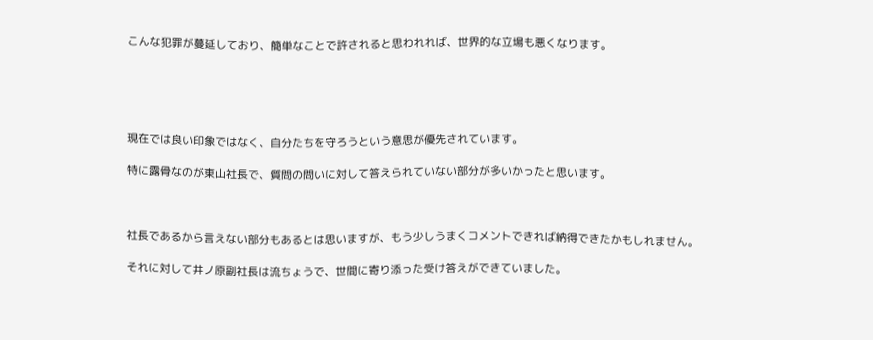こんな犯罪が蔓延しており、簡単なことで許されると思われれば、世界的な立場も悪くなります。





現在では良い印象ではなく、自分たちを守ろうという意思が優先されています。

特に露骨なのが東山社長で、質問の問いに対して答えられていない部分が多いかったと思います。



社長であるから言えない部分もあるとは思いますが、もう少しうまくコメントできれば納得できたかもしれません。

それに対して井ノ原副社長は流ちょうで、世間に寄り添った受け答えができていました。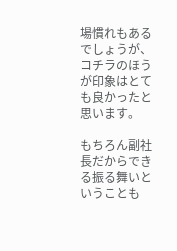場慣れもあるでしょうが、コチラのほうが印象はとても良かったと思います。

もちろん副社長だからできる振る舞いということも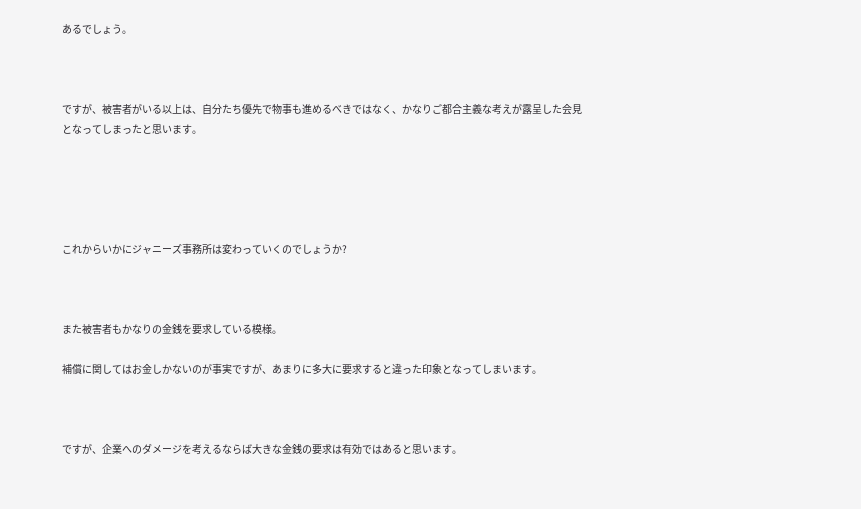あるでしょう。



ですが、被害者がいる以上は、自分たち優先で物事も進めるべきではなく、かなりご都合主義な考えが露呈した会見となってしまったと思います。





これからいかにジャニーズ事務所は変わっていくのでしょうか?



また被害者もかなりの金銭を要求している模様。

補償に関してはお金しかないのが事実ですが、あまりに多大に要求すると違った印象となってしまいます。



ですが、企業へのダメージを考えるならば大きな金銭の要求は有効ではあると思います。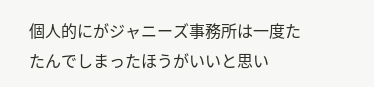個人的にがジャニーズ事務所は一度たたんでしまったほうがいいと思い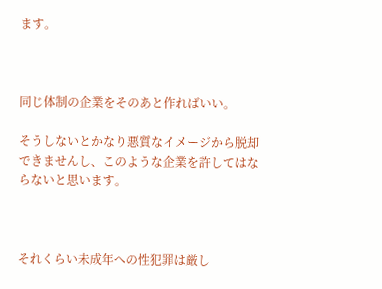ます。



同じ体制の企業をそのあと作ればいい。

そうしないとかなり悪質なイメージから脱却できませんし、このような企業を許してはならないと思います。



それくらい未成年への性犯罪は厳し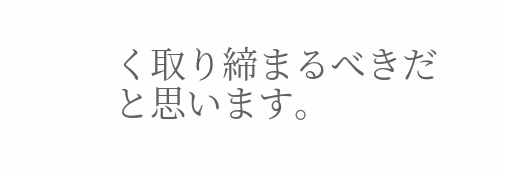く取り締まるべきだと思います。